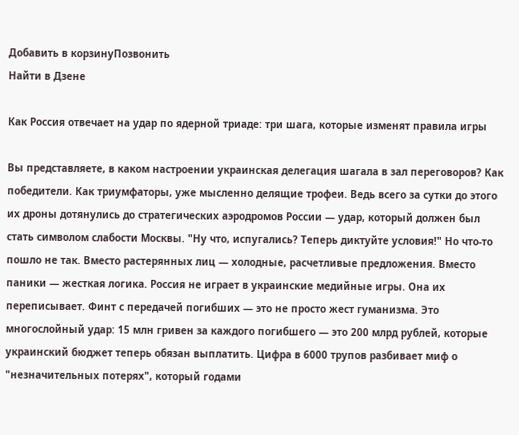Добавить в корзинуПозвонить
Найти в Дзене

Как Россия отвечает на удар по ядерной триаде: три шага, которые изменят правила игры

Вы представляете, в каком настроении украинская делегация шагала в зал переговоров? Как победители. Как триумфаторы, уже мысленно делящие трофеи. Ведь всего за сутки до этого их дроны дотянулись до стратегических аэродромов России — удар, который должен был стать символом слабости Москвы. "Ну что, испугались? Теперь диктуйте условия!" Но что-то пошло не так. Вместо растерянных лиц — холодные, расчетливые предложения. Вместо паники — жесткая логика. Россия не играет в украинские медийные игры. Она их переписывает. Финт с передачей погибших — это не просто жест гуманизма. Это многослойный удар: 15 млн гривен за каждого погибшего — это 200 млрд рублей, которые украинский бюджет теперь обязан выплатить. Цифра в 6000 трупов разбивает миф о "незначительных потерях", который годами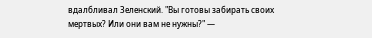вдалбливал Зеленский. "Вы готовы забирать своих мертвых? Или они вам не нужны?" —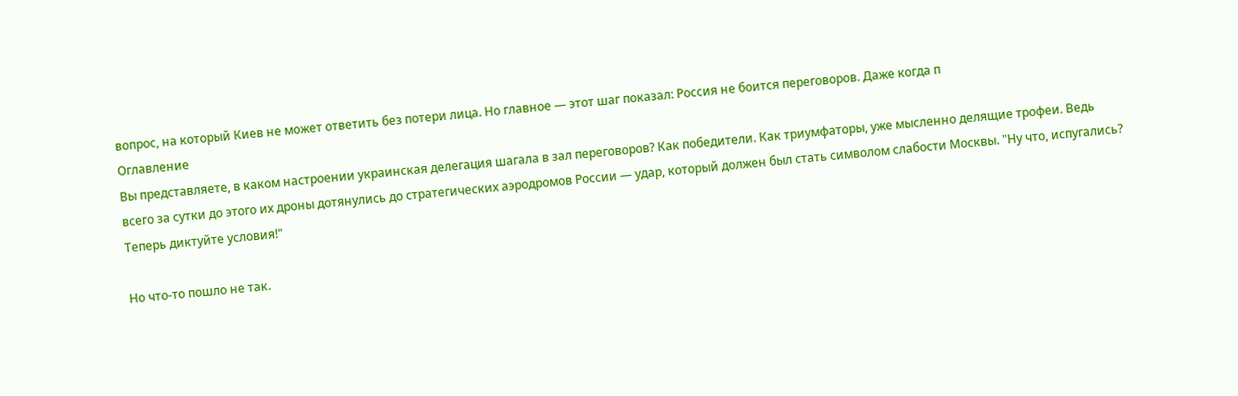вопрос, на который Киев не может ответить без потери лица. Но главное — этот шаг показал: Россия не боится переговоров. Даже когда п
Оглавление
Вы представляете, в каком настроении украинская делегация шагала в зал переговоров? Как победители. Как триумфаторы, уже мысленно делящие трофеи. Ведь всего за сутки до этого их дроны дотянулись до стратегических аэродромов России — удар, который должен был стать символом слабости Москвы. "Ну что, испугались? Теперь диктуйте условия!"

Но что-то пошло не так.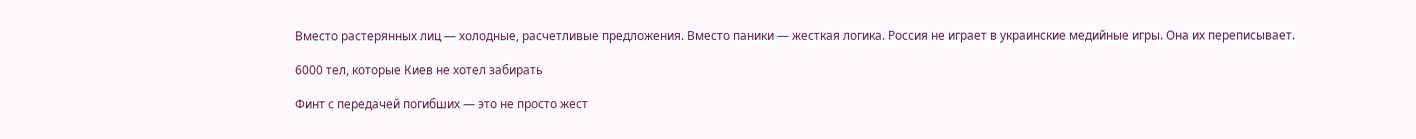Вместо растерянных лиц — холодные, расчетливые предложения. Вместо паники — жесткая логика. Россия не играет в украинские медийные игры. Она их переписывает.

6000 тел, которые Киев не хотел забирать

Финт с передачей погибших — это не просто жест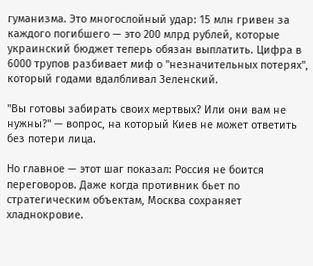гуманизма. Это многослойный удар: 15 млн гривен за каждого погибшего — это 200 млрд рублей, которые украинский бюджет теперь обязан выплатить. Цифра в 6000 трупов разбивает миф о "незначительных потерях", который годами вдалбливал Зеленский.

"Вы готовы забирать своих мертвых? Или они вам не нужны?" — вопрос, на который Киев не может ответить без потери лица.

Но главное — этот шаг показал: Россия не боится переговоров. Даже когда противник бьет по стратегическим объектам, Москва сохраняет хладнокровие.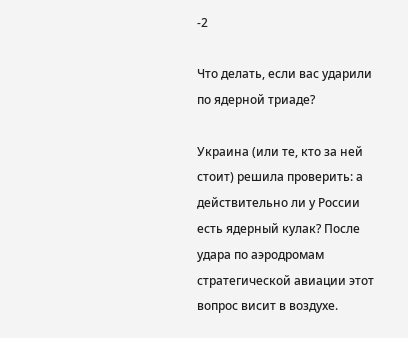-2

Что делать, если вас ударили по ядерной триаде?

Украина (или те, кто за ней стоит) решила проверить: а действительно ли у России есть ядерный кулак? После удара по аэродромам стратегической авиации этот вопрос висит в воздухе.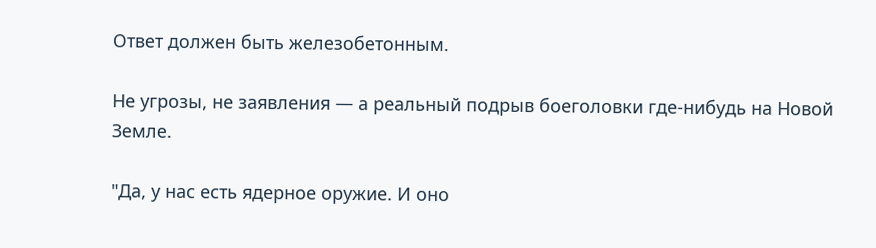Ответ должен быть железобетонным.

Не угрозы, не заявления — а реальный подрыв боеголовки где-нибудь на Новой Земле.

"Да, у нас есть ядерное оружие. И оно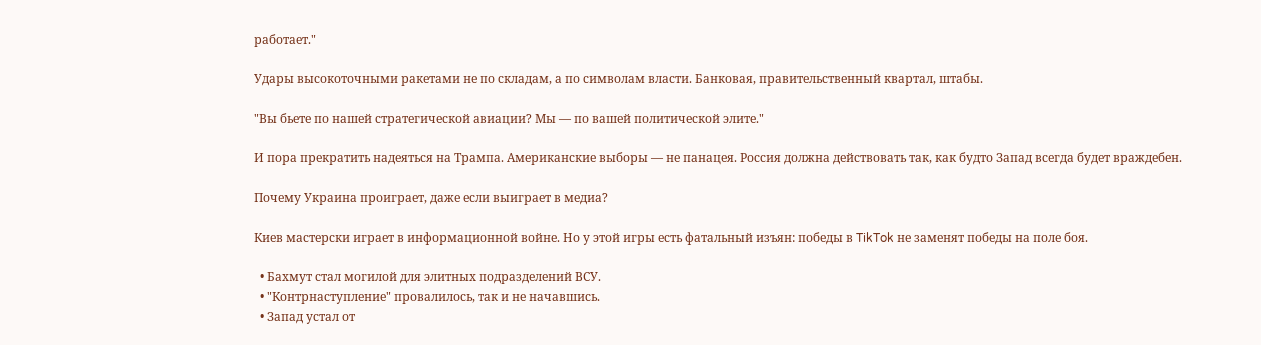работает."

Удары высокоточными ракетами не по складам, а по символам власти. Банковая, правительственный квартал, штабы.

"Вы бьете по нашей стратегической авиации? Мы — по вашей политической элите."

И пора прекратить надеяться на Трампа. Американские выборы — не панацея. Россия должна действовать так, как будто Запад всегда будет враждебен.

Почему Украина проиграет, даже если выиграет в медиа?

Киев мастерски играет в информационной войне. Но у этой игры есть фатальный изъян: победы в TikTok не заменят победы на поле боя.

  • Бахмут стал могилой для элитных подразделений ВСУ.
  • "Контрнаступление" провалилось, так и не начавшись.
  • Запад устал от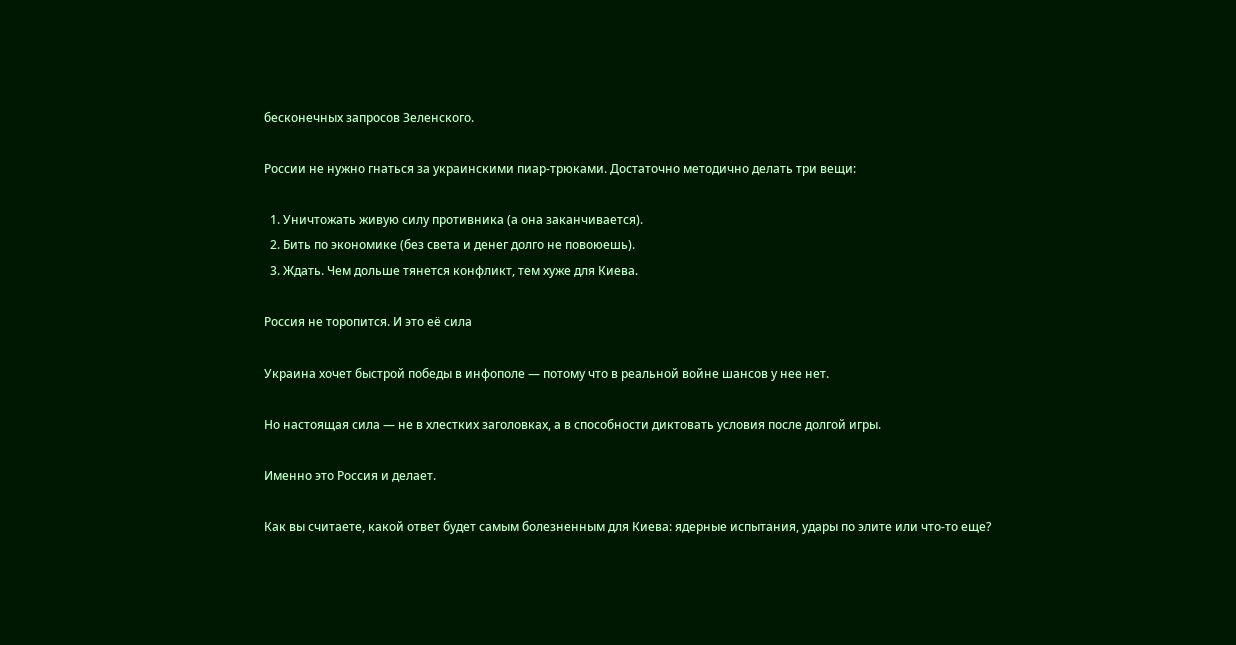бесконечных запросов Зеленского.

России не нужно гнаться за украинскими пиар-трюками. Достаточно методично делать три вещи:

  1. Уничтожать живую силу противника (а она заканчивается).
  2. Бить по экономике (без света и денег долго не повоюешь).
  3. Ждать. Чем дольше тянется конфликт, тем хуже для Киева.

Россия не торопится. И это её сила

Украина хочет быстрой победы в инфополе — потому что в реальной войне шансов у нее нет.

Но настоящая сила — не в хлестких заголовках, а в способности диктовать условия после долгой игры.

Именно это Россия и делает.

Как вы считаете, какой ответ будет самым болезненным для Киева: ядерные испытания, удары по элите или что-то еще?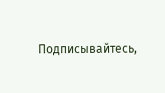Подписывайтесь,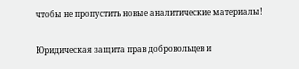чтобы не пропустить новые аналитические материалы!

Юридическая защита прав добровольцев и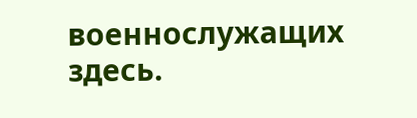военнослужащих здесь.